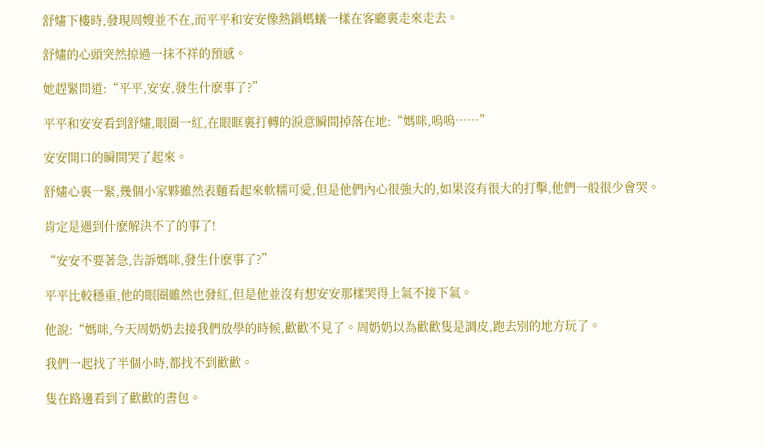舒嫿下樓時,發現周嫂並不在,而平平和安安像熱鍋螞蟻一樣在客廳裏走來走去。

舒嫿的心頭突然掠過一抹不祥的預感。

她趕緊問道:“平平,安安,發生什麽事了?”

平平和安安看到舒嫿,眼圈一紅,在眼眶裏打轉的淚意瞬間掉落在地:“媽咪,嗚嗚……”

安安開口的瞬間哭了起來。

舒嫿心裏一緊,幾個小家夥雖然表麵看起來軟糯可愛,但是他們內心很強大的,如果沒有很大的打擊,他們一般很少會哭。

肯定是遇到什麽解決不了的事了!

“安安不要著急,告訴媽咪,發生什麽事了?”

平平比較穩重,他的眼圈雖然也發紅,但是他並沒有想安安那樣哭得上氣不接下氣。

他說:“媽咪,今天周奶奶去接我們放學的時候,歡歡不見了。周奶奶以為歡歡隻是調皮,跑去別的地方玩了。

我們一起找了半個小時,都找不到歡歡。

隻在路邊看到了歡歡的書包。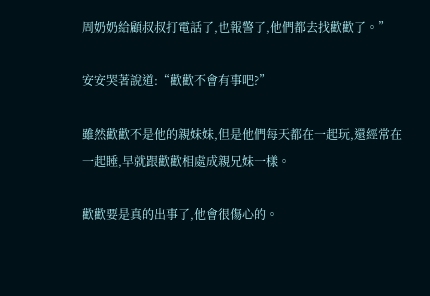周奶奶給顧叔叔打電話了,也報警了,他們都去找歡歡了。”

安安哭著說道:“歡歡不會有事吧?”

雖然歡歡不是他的親妹妹,但是他們每天都在一起玩,還經常在一起睡,早就跟歡歡相處成親兄妹一樣。

歡歡要是真的出事了,他會很傷心的。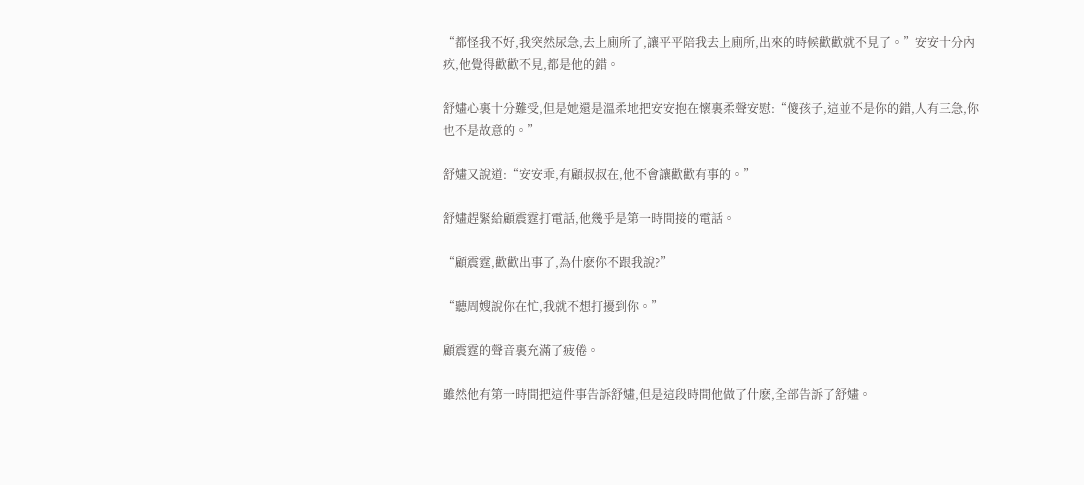“都怪我不好,我突然尿急,去上廁所了,讓平平陪我去上廁所,出來的時候歡歡就不見了。”安安十分內疚,他覺得歡歡不見,都是他的錯。

舒嫿心裏十分難受,但是她還是溫柔地把安安抱在懷裏柔聲安慰:“傻孩子,這並不是你的錯,人有三急,你也不是故意的。”

舒嫿又說道:“安安乖,有顧叔叔在,他不會讓歡歡有事的。”

舒嫿趕緊給顧震霆打電話,他幾乎是第一時間接的電話。

“顧震霆,歡歡出事了,為什麽你不跟我說?”

“聽周嫂說你在忙,我就不想打擾到你。”

顧震霆的聲音裏充滿了疲倦。

雖然他有第一時間把這件事告訴舒嫿,但是這段時間他做了什麽,全部告訴了舒嫿。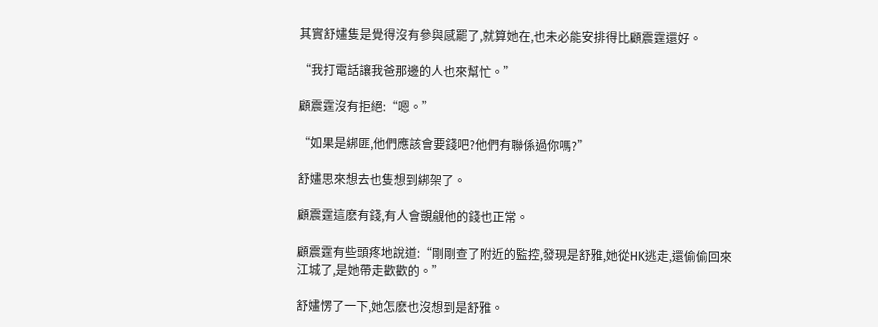其實舒嫿隻是覺得沒有參與感罷了,就算她在,也未必能安排得比顧震霆還好。

“我打電話讓我爸那邊的人也來幫忙。”

顧震霆沒有拒絕:“嗯。”

“如果是綁匪,他們應該會要錢吧?他們有聯係過你嗎?”

舒嫿思來想去也隻想到綁架了。

顧震霆這麽有錢,有人會覬覦他的錢也正常。

顧震霆有些頭疼地說道:“剛剛查了附近的監控,發現是舒雅,她從HK逃走,還偷偷回來江城了,是她帶走歡歡的。”

舒嫿愣了一下,她怎麽也沒想到是舒雅。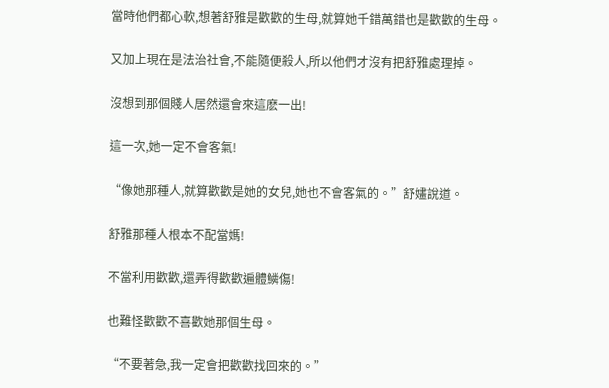當時他們都心軟,想著舒雅是歡歡的生母,就算她千錯萬錯也是歡歡的生母。

又加上現在是法治社會,不能隨便殺人,所以他們才沒有把舒雅處理掉。

沒想到那個賤人居然還會來這麽一出!

這一次,她一定不會客氣!

“像她那種人,就算歡歡是她的女兒,她也不會客氣的。”舒嫿說道。

舒雅那種人根本不配當媽!

不當利用歡歡,還弄得歡歡遍體鱗傷!

也難怪歡歡不喜歡她那個生母。

“不要著急,我一定會把歡歡找回來的。”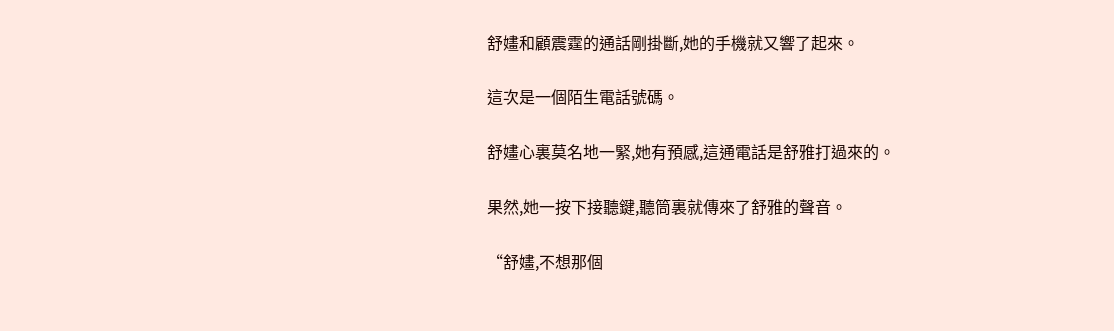舒嫿和顧震霆的通話剛掛斷,她的手機就又響了起來。

這次是一個陌生電話號碼。

舒嫿心裏莫名地一緊,她有預感,這通電話是舒雅打過來的。

果然,她一按下接聽鍵,聽筒裏就傳來了舒雅的聲音。

“舒嫿,不想那個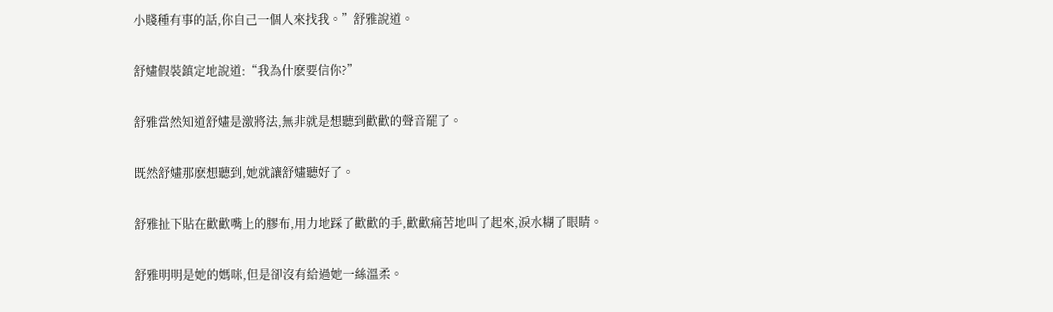小賤種有事的話,你自己一個人來找我。”舒雅說道。

舒嫿假裝鎮定地說道:“我為什麽要信你?”

舒雅當然知道舒嫿是激將法,無非就是想聽到歡歡的聲音罷了。

既然舒嫿那麽想聽到,她就讓舒嫿聽好了。

舒雅扯下貼在歡歡嘴上的膠布,用力地踩了歡歡的手,歡歡痛苦地叫了起來,淚水糊了眼睛。

舒雅明明是她的媽咪,但是卻沒有給過她一絲溫柔。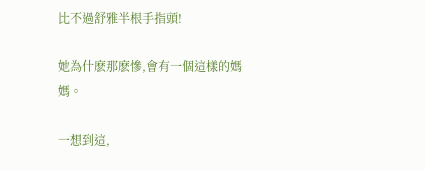比不過舒雅半根手指頭!

她為什麽那麽慘,會有一個這樣的媽媽。

一想到這,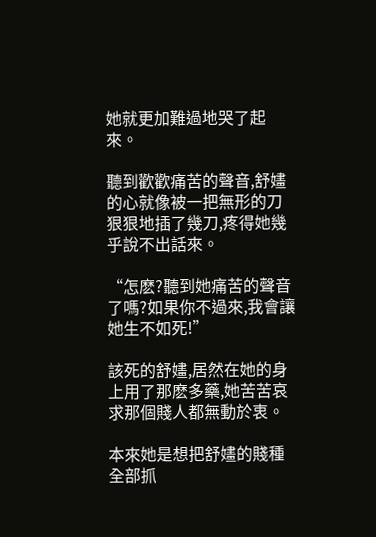她就更加難過地哭了起來。

聽到歡歡痛苦的聲音,舒嫿的心就像被一把無形的刀狠狠地插了幾刀,疼得她幾乎說不出話來。

“怎麽?聽到她痛苦的聲音了嗎?如果你不過來,我會讓她生不如死!”

該死的舒嫿,居然在她的身上用了那麽多藥,她苦苦哀求那個賤人都無動於衷。

本來她是想把舒嫿的賤種全部抓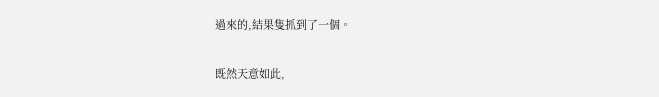過來的,結果隻抓到了一個。

既然天意如此,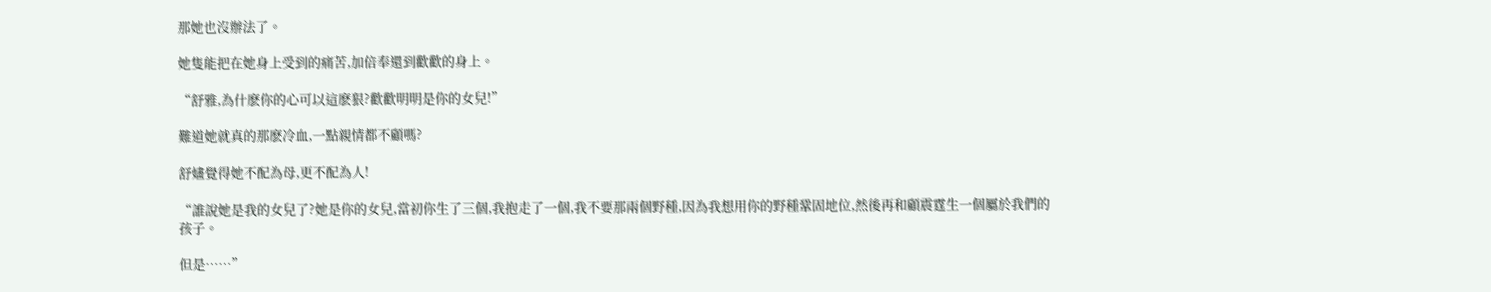那她也沒辦法了。

她隻能把在她身上受到的痛苦,加倍奉還到歡歡的身上。

“舒雅,為什麽你的心可以這麽狠?歡歡明明是你的女兒!”

難道她就真的那麽冷血,一點親情都不顧嗎?

舒嫿覺得她不配為母,更不配為人!

“誰說她是我的女兒了?她是你的女兒,當初你生了三個,我抱走了一個,我不要那兩個野種,因為我想用你的野種鞏固地位,然後再和顧震霆生一個屬於我們的孩子。

但是……”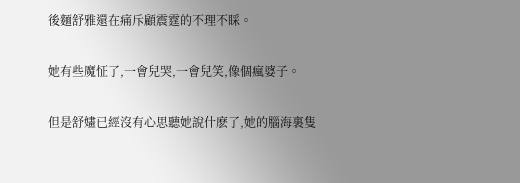後麵舒雅還在痛斥顧震霆的不理不睬。

她有些魔怔了,一會兒哭,一會兒笑,像個瘋婆子。

但是舒嫿已經沒有心思聽她說什麽了,她的腦海裏隻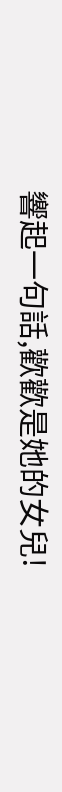響起一句話,歡歡是她的女兒!